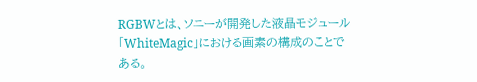RGBWとは、ソニーが開発した液晶モジュール「WhiteMagic」における画素の構成のことである。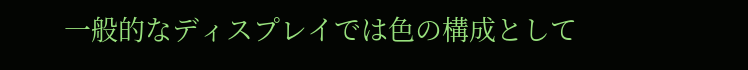一般的なディスプレイでは色の構成として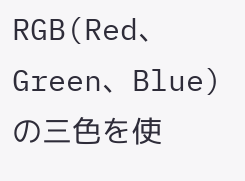RGB(Red、Green、Blue)の三色を使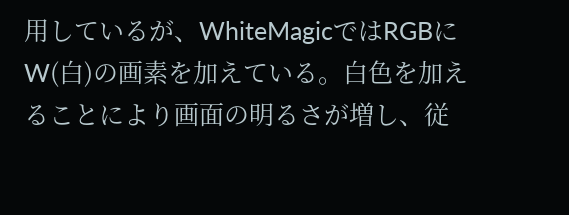用しているが、WhiteMagicではRGBにW(白)の画素を加えている。白色を加えることにより画面の明るさが増し、従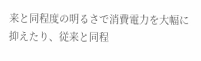来と同程度の明るさで消費電力を大幅に抑えたり、従来と同程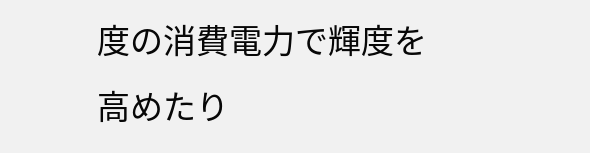度の消費電力で輝度を高めたり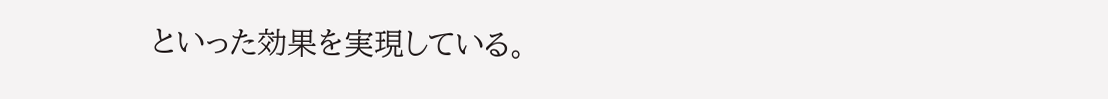といった効果を実現している。